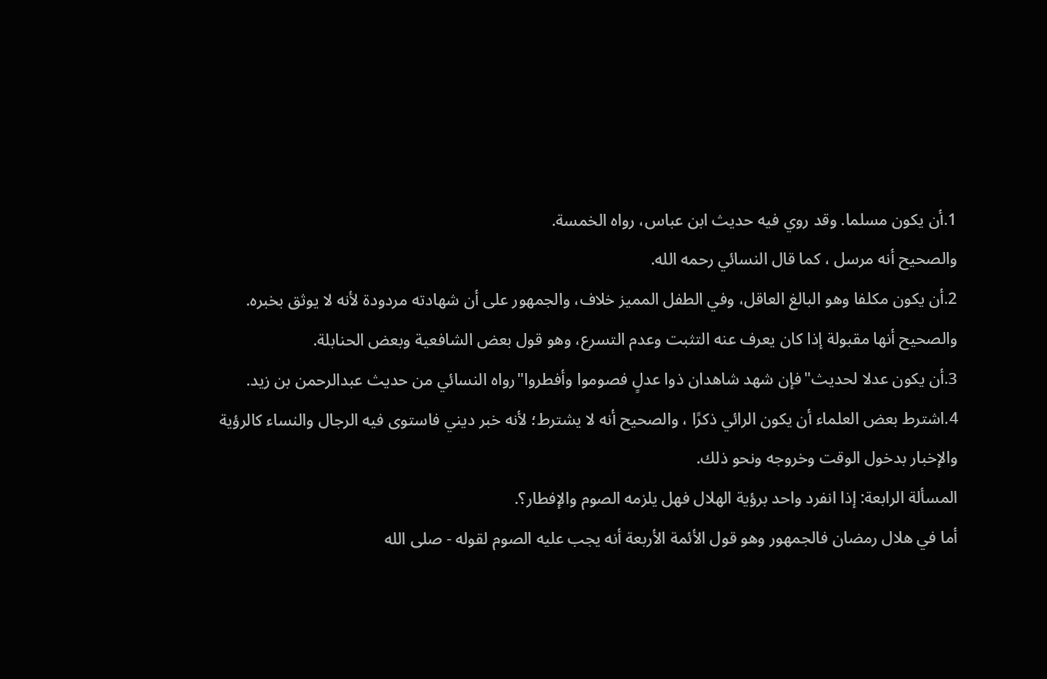1.أن يكون مسلما. وقد روي فيه حديث ابن عباس، رواه الخمسة.
والصحيح أنه مرسل ، كما قال النسائي رحمه الله.
2.أن يكون مكلفا وهو البالغ العاقل، وفي الطفل المميز خلاف، والجمهور على أن شهادته مردودة لأنه لا يوثق بخبره.
والصحيح أنها مقبولة إذا كان يعرف عنه التثبت وعدم التسرع، وهو قول بعض الشافعية وبعض الحنابلة.
3.أن يكون عدلا لحديث"فإن شهد شاهدان ذوا عدلٍ فصوموا وأفطروا"رواه النسائي من حديث عبدالرحمن بن زيد.
4.اشترط بعض العلماء أن يكون الرائي ذكرًا ، والصحيح أنه لا يشترط؛ لأنه خبر ديني فاستوى فيه الرجال والنساء كالرؤية والإخبار بدخول الوقت وخروجه ونحو ذلك.
المسألة الرابعة: إذا انفرد واحد برؤية الهلال فهل يلزمه الصوم والإفطار؟.
أما في هلال رمضان فالجمهور وهو قول الأئمة الأربعة أنه يجب عليه الصوم لقوله - صلى الله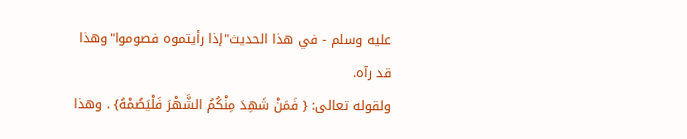عليه وسلم - في هذا الحديث"إذا رأيتموه فصوموا"وهذا قد رآه.
ولقوله تعالى: { فَمَنْ شَهِدَ مِنْكُمُ الشَّهْرَ فَلْيَصُمْهُ} . وهذا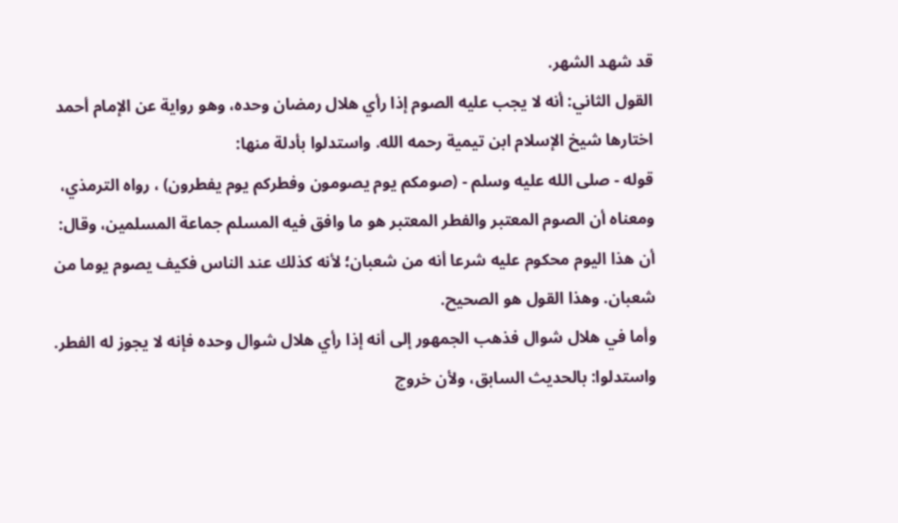قد شهد الشهر.
القول الثاني: أنه لا يجب عليه الصوم إذا رأي هلال رمضان وحده، وهو رواية عن الإمام أحمد اختارها شيخ الإسلام ابن تيمية رحمه الله. واستدلوا بأدلة منها:
قوله - صلى الله عليه وسلم - (صومكم يوم يصومون وفطركم يوم يفطرون) ، رواه الترمذي، ومعناه أن الصوم المعتبر والفطر المعتبر هو ما وافق فيه المسلم جماعة المسلمين، وقال: أن هذا اليوم محكوم عليه شرعا أنه من شعبان؛ لأنه كذلك عند الناس فكيف يصوم يوما من شعبان. وهذا القول هو الصحيح.
وأما في هلال شوال فذهب الجمهور إلى أنه إذا رأي هلال شوال وحده فإنه لا يجوز له الفطر.
واستدلوا: بالحديث السابق، ولأن خروج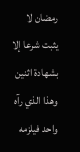رمضان لا يثبت شرعا إلا بشهادة اثنين وهذا الذي رآه واحد فيلزمه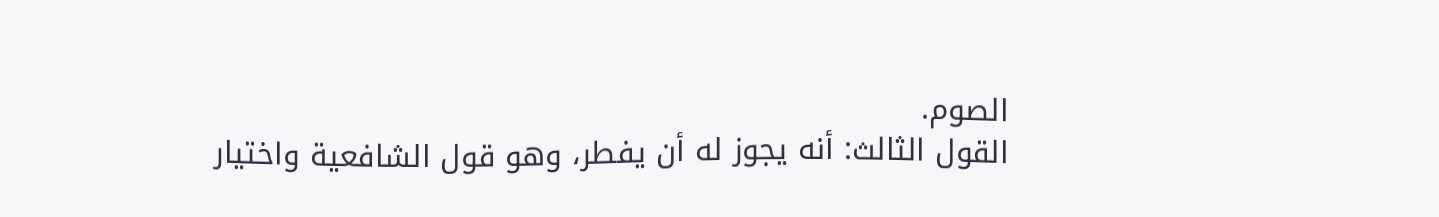الصوم.
القول الثالث: أنه يجوز له أن يفطر، وهو قول الشافعية واختيار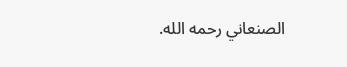الصنعاني رحمه الله.